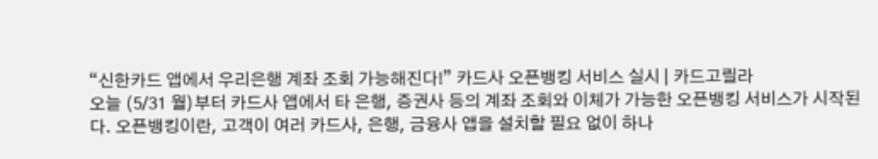“신한카드 앱에서 우리은행 계좌 조회 가능해진다!” 카드사 오픈뱅킹 서비스 실시 | 카드고릴라
오늘 (5/31 월)부터 카드사 앱에서 타 은행, 증권사 등의 계좌 조회와 이체가 가능한 오픈뱅킹 서비스가 시작된다. 오픈뱅킹이란, 고객이 여러 카드사, 은행, 금융사 앱을 설치할 필요 없이 하나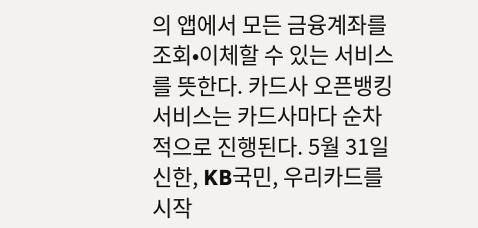의 앱에서 모든 금융계좌를 조회•이체할 수 있는 서비스를 뜻한다. 카드사 오픈뱅킹 서비스는 카드사마다 순차적으로 진행된다. 5월 31일 신한, KB국민, 우리카드를 시작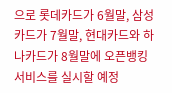으로 롯데카드가 6월말, 삼성카드가 7월말, 현대카드와 하나카드가 8월말에 오픈뱅킹 서비스를 실시할 예정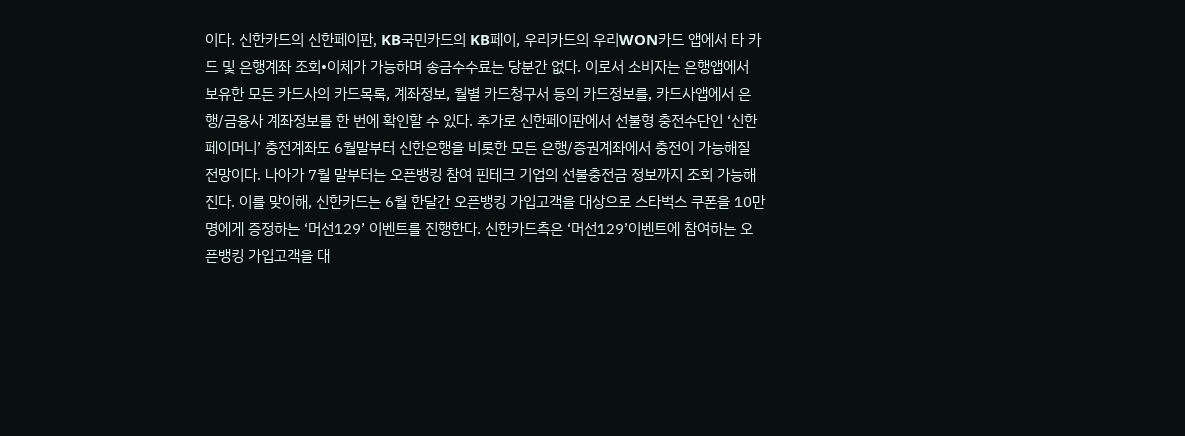이다. 신한카드의 신한페이판, KB국민카드의 KB페이, 우리카드의 우리WON카드 앱에서 타 카드 및 은행계좌 조회•이체가 가능하며 송금수수료는 당분간 없다. 이로서 소비자는 은행앱에서 보유한 모든 카드사의 카드목록, 계좌정보, 월별 카드청구서 등의 카드정보를, 카드사앱에서 은행/금융사 계좌정보를 한 번에 확인할 수 있다. 추가로 신한페이판에서 선불형 충전수단인 ‘신한페이머니’ 충전계좌도 6월말부터 신한은행을 비롯한 모든 은행/증권계좌에서 충전이 가능해질 전망이다. 나아가 7월 말부터는 오픈뱅킹 참여 핀테크 기업의 선불충전금 정보까지 조회 가능해진다. 이를 맞이해, 신한카드는 6월 한달간 오픈뱅킹 가입고객을 대상으로 스타벅스 쿠폰을 10만명에게 증정하는 ‘머선129’ 이벤트를 진행한다. 신한카드측은 ‘머선129’이벤트에 참여하는 오픈뱅킹 가입고객을 대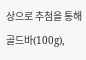상으로 추첨을 통해 골드바(100g),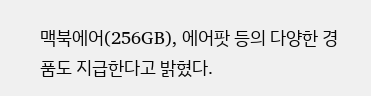맥북에어(256GB), 에어팟 등의 다양한 경품도 지급한다고 밝혔다.